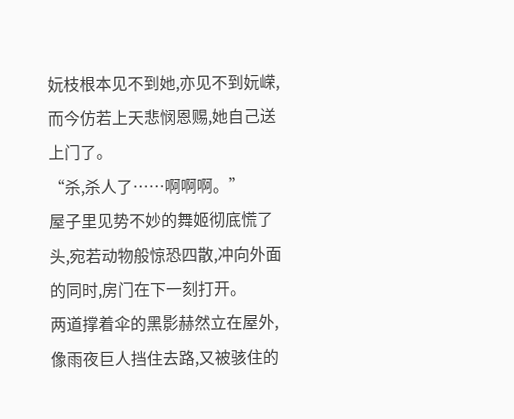妧枝根本见不到她,亦见不到妧嵘,而今仿若上天悲悯恩赐,她自己送上门了。
“杀,杀人了……啊啊啊。”
屋子里见势不妙的舞姬彻底慌了头,宛若动物般惊恐四散,冲向外面的同时,房门在下一刻打开。
两道撑着伞的黑影赫然立在屋外,像雨夜巨人挡住去路,又被骇住的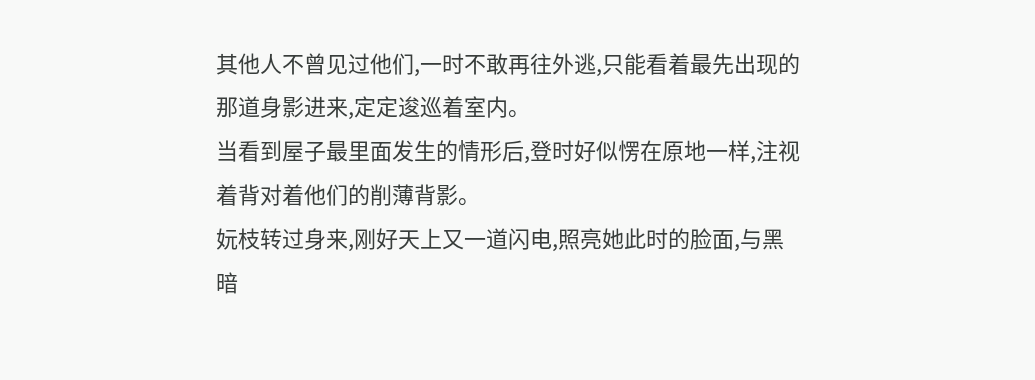其他人不曾见过他们,一时不敢再往外逃,只能看着最先出现的那道身影进来,定定逡巡着室内。
当看到屋子最里面发生的情形后,登时好似愣在原地一样,注视着背对着他们的削薄背影。
妧枝转过身来,刚好天上又一道闪电,照亮她此时的脸面,与黑暗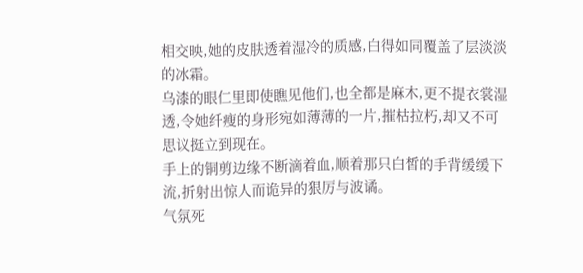相交映,她的皮肤透着湿冷的质感,白得如同覆盖了层淡淡的冰霜。
乌漆的眼仁里即使瞧见他们,也全都是麻木,更不提衣裳湿透,令她纤瘦的身形宛如薄薄的一片,摧枯拉朽,却又不可思议挺立到现在。
手上的铜剪边缘不断滴着血,顺着那只白皙的手背缓缓下流,折射出惊人而诡异的狠厉与波谲。
气氛死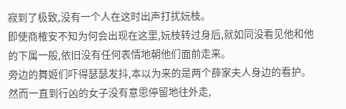寂到了极致,没有一个人在这时出声打扰妧枝。
即使商榷安不知为何会出现在这里,妧枝转过身后,就如同没看见他和他的下属一般,依旧没有任何表情地朝他们面前走来。
旁边的舞姬们吓得瑟瑟发抖,本以为来的是两个薛家夫人身边的看护。
然而一直到行凶的女子没有意思停留地往外走,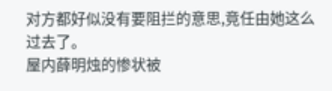对方都好似没有要阻拦的意思,竟任由她这么过去了。
屋内薛明烛的惨状被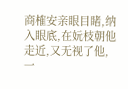商榷安亲眼目睹,纳入眼底,在妧枝朝他走近,又无视了他,一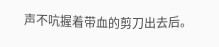声不吭握着带血的剪刀出去后。